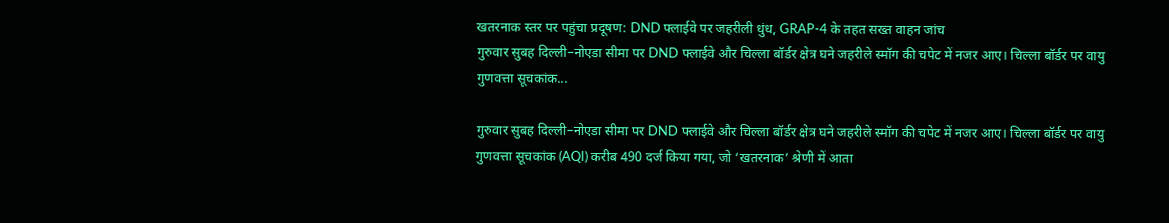खतरनाक स्तर पर पहुंचा प्रदूषण: DND फ्लाईवे पर जहरीली धुंध, GRAP-4 के तहत सख्त वाहन जांच
गुरुवार सुबह दिल्ली–नोएडा सीमा पर DND फ्लाईवे और चिल्ला बॉर्डर क्षेत्र घने जहरीले स्मॉग की चपेट में नजर आए। चिल्ला बॉर्डर पर वायु गुणवत्ता सूचकांक...

गुरुवार सुबह दिल्ली–नोएडा सीमा पर DND फ्लाईवे और चिल्ला बॉर्डर क्षेत्र घने जहरीले स्मॉग की चपेट में नजर आए। चिल्ला बॉर्डर पर वायु गुणवत्ता सूचकांक (AQI) करीब 490 दर्ज किया गया, जो ‘खतरनाक’ श्रेणी में आता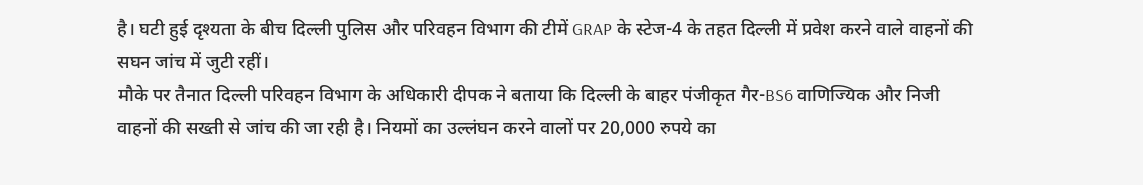है। घटी हुई दृश्यता के बीच दिल्ली पुलिस और परिवहन विभाग की टीमें GRAP के स्टेज-4 के तहत दिल्ली में प्रवेश करने वाले वाहनों की सघन जांच में जुटी रहीं।
मौके पर तैनात दिल्ली परिवहन विभाग के अधिकारी दीपक ने बताया कि दिल्ली के बाहर पंजीकृत गैर-BS6 वाणिज्यिक और निजी वाहनों की सख्ती से जांच की जा रही है। नियमों का उल्लंघन करने वालों पर 20,000 रुपये का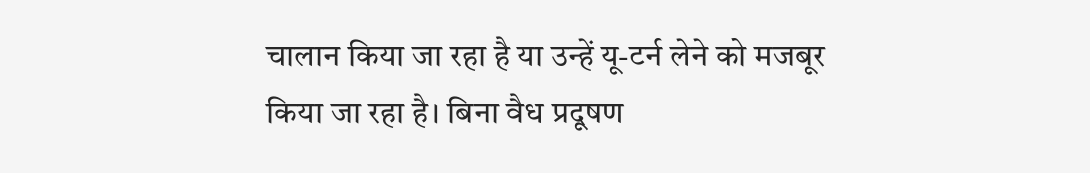चालान किया जा रहा है या उन्हें यू-टर्न लेने को मजबूर किया जा रहा है। बिना वैध प्रदूषण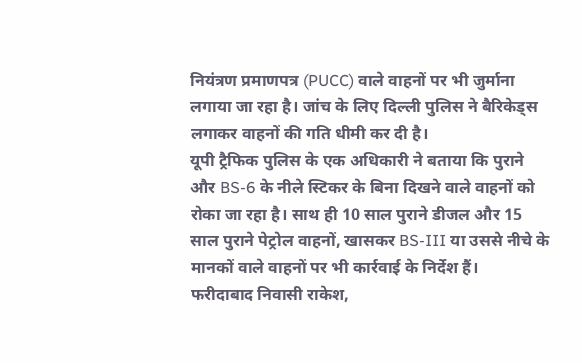नियंत्रण प्रमाणपत्र (PUCC) वाले वाहनों पर भी जुर्माना लगाया जा रहा है। जांच के लिए दिल्ली पुलिस ने बैरिकेड्स लगाकर वाहनों की गति धीमी कर दी है।
यूपी ट्रैफिक पुलिस के एक अधिकारी ने बताया कि पुराने और BS-6 के नीले स्टिकर के बिना दिखने वाले वाहनों को रोका जा रहा है। साथ ही 10 साल पुराने डीजल और 15 साल पुराने पेट्रोल वाहनों, खासकर BS-III या उससे नीचे के मानकों वाले वाहनों पर भी कार्रवाई के निर्देश हैं।
फरीदाबाद निवासी राकेश,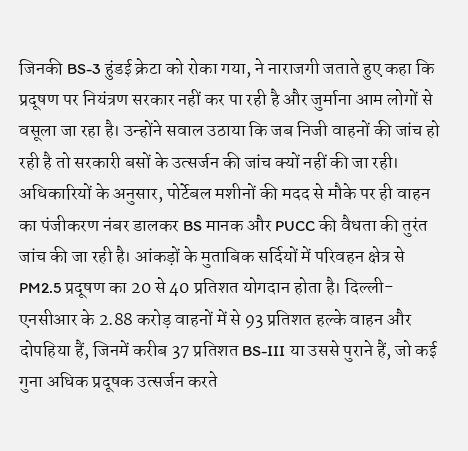जिनकी BS-3 हुंडई क्रेटा को रोका गया, ने नाराजगी जताते हुए कहा कि प्रदूषण पर नियंत्रण सरकार नहीं कर पा रही है और जुर्माना आम लोगों से वसूला जा रहा है। उन्होंने सवाल उठाया कि जब निजी वाहनों की जांच हो रही है तो सरकारी बसों के उत्सर्जन की जांच क्यों नहीं की जा रही।
अधिकारियों के अनुसार, पोर्टेबल मशीनों की मदद से मौके पर ही वाहन का पंजीकरण नंबर डालकर BS मानक और PUCC की वैधता की तुरंत जांच की जा रही है। आंकड़ों के मुताबिक सर्दियों में परिवहन क्षेत्र से PM2.5 प्रदूषण का 20 से 40 प्रतिशत योगदान होता है। दिल्ली-एनसीआर के 2.88 करोड़ वाहनों में से 93 प्रतिशत हल्के वाहन और दोपहिया हैं, जिनमें करीब 37 प्रतिशत BS-III या उससे पुराने हैं, जो कई गुना अधिक प्रदूषक उत्सर्जन करते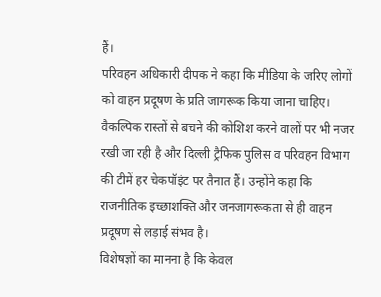हैं।
परिवहन अधिकारी दीपक ने कहा कि मीडिया के जरिए लोगों को वाहन प्रदूषण के प्रति जागरूक किया जाना चाहिए। वैकल्पिक रास्तों से बचने की कोशिश करने वालों पर भी नजर रखी जा रही है और दिल्ली ट्रैफिक पुलिस व परिवहन विभाग की टीमें हर चेकपॉइंट पर तैनात हैं। उन्होंने कहा कि राजनीतिक इच्छाशक्ति और जनजागरूकता से ही वाहन प्रदूषण से लड़ाई संभव है।
विशेषज्ञों का मानना है कि केवल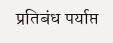प्रतिबंध पर्याप्त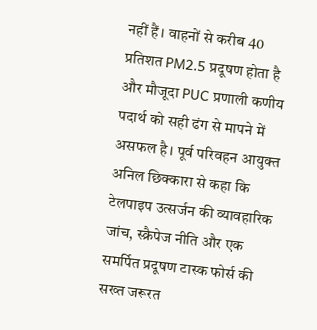नहीं हैं। वाहनों से करीब 40 प्रतिशत PM2.5 प्रदूषण होता है और मौजूदा PUC प्रणाली कणीय पदार्थ को सही ढंग से मापने में असफल है। पूर्व परिवहन आयुक्त अनिल छिक्कारा से कहा कि टेलपाइप उत्सर्जन की व्यावहारिक जांच, स्क्रैपेज नीति और एक समर्पित प्रदूषण टास्क फोर्स की सख्त जरूरत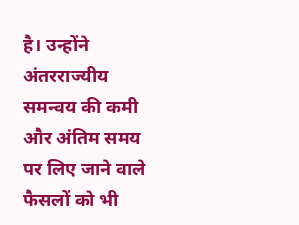है। उन्होंने अंतरराज्यीय समन्वय की कमी और अंतिम समय पर लिए जाने वाले फैसलों को भी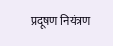प्रदूषण नियंत्रण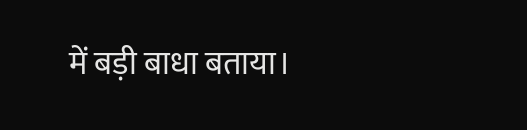में बड़ी बाधा बताया।